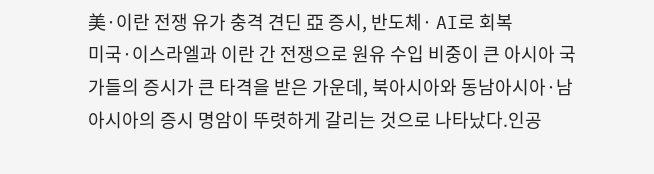美·이란 전쟁 유가 충격 견딘 亞 증시, 반도체· AI로 회복
미국·이스라엘과 이란 간 전쟁으로 원유 수입 비중이 큰 아시아 국가들의 증시가 큰 타격을 받은 가운데, 북아시아와 동남아시아·남아시아의 증시 명암이 뚜렷하게 갈리는 것으로 나타났다.인공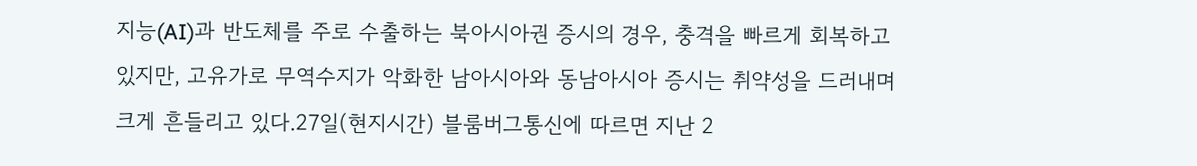지능(AI)과 반도체를 주로 수출하는 북아시아권 증시의 경우, 충격을 빠르게 회복하고 있지만, 고유가로 무역수지가 악화한 남아시아와 동남아시아 증시는 취약성을 드러내며 크게 흔들리고 있다.27일(현지시간) 블룸버그통신에 따르면 지난 2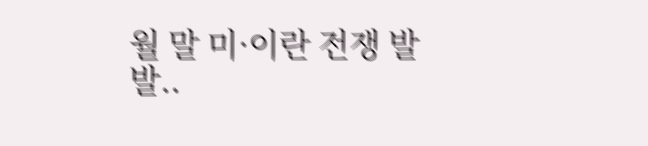월 말 미·이란 전쟁 발발..